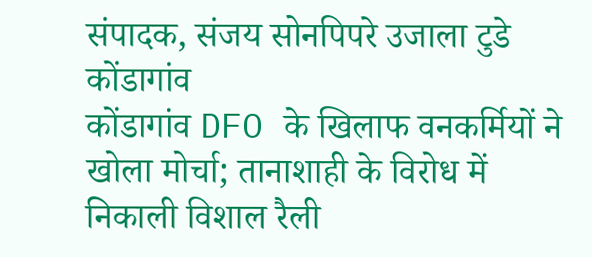संपादक, संजय सोनपिपरे उजाला टुडे कोंडागांव
कोंडागांव DFO के खिलाफ वनकर्मियों ने खोला मोर्चा; तानाशाही के विरोध में निकाली विशाल रैली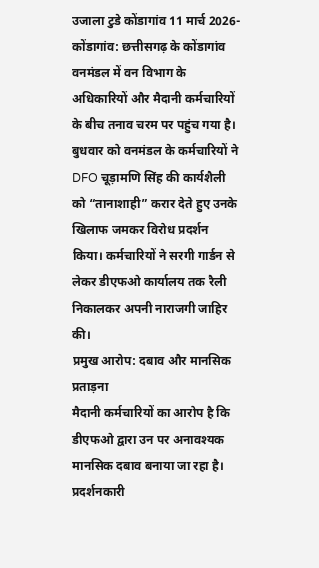उजाला टुडे कोंडागांव 11 मार्च 2026-कोंडागांव: छत्तीसगढ़ के कोंडागांव वनमंडल में वन विभाग के अधिकारियों और मैदानी कर्मचारियों के बीच तनाव चरम पर पहुंच गया है। बुधवार को वनमंडल के कर्मचारियों ने DFO चूड़ामणि सिंह की कार्यशैली को “तानाशाही” करार देते हुए उनके खिलाफ जमकर विरोध प्रदर्शन किया। कर्मचारियों ने सरगी गार्डन से लेकर डीएफओ कार्यालय तक रैली निकालकर अपनी नाराजगी जाहिर की।
प्रमुख आरोप: दबाव और मानसिक प्रताड़ना
मैदानी कर्मचारियों का आरोप है कि डीएफओ द्वारा उन पर अनावश्यक मानसिक दबाव बनाया जा रहा है। प्रदर्शनकारी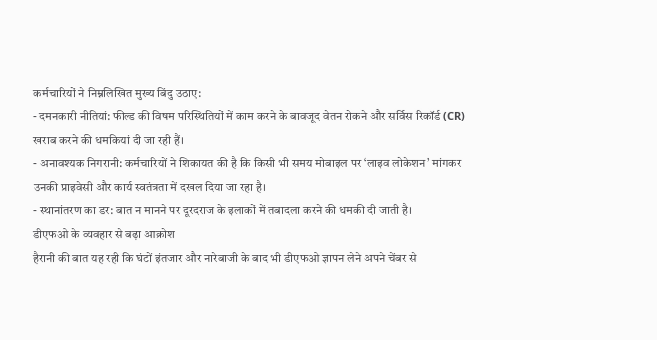कर्मचारियों ने निम्नलिखित मुख्य बिंदु उठाए:
- दमनकारी नीतियां: फील्ड की विषम परिस्थितियों में काम करने के बावजूद वेतन रोकने और सर्विस रिकॉर्ड (CR) खराब करने की धमकियां दी जा रही हैं।
- अनावश्यक निगरानी: कर्मचारियों ने शिकायत की है कि किसी भी समय मोबाइल पर ‘लाइव लोकेशन’ मांगकर उनकी प्राइवेसी और कार्य स्वतंत्रता में दखल दिया जा रहा है।
- स्थानांतरण का डर: बात न मानने पर दूरदराज के इलाकों में तबादला करने की धमकी दी जाती है।
डीएफओ के व्यवहार से बढ़ा आक्रोश
हैरानी की बात यह रही कि घंटों इंतजार और नारेबाजी के बाद भी डीएफओ ज्ञापन लेने अपने चेंबर से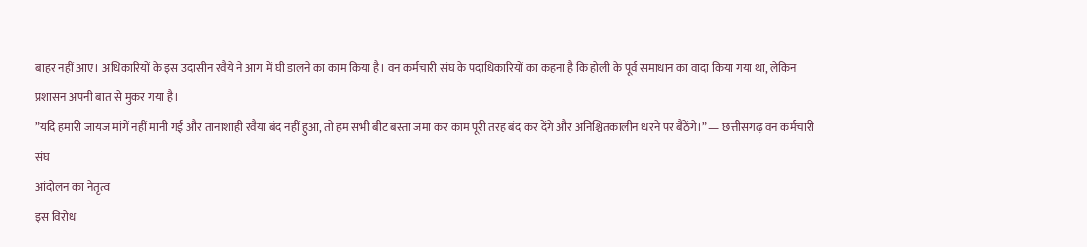बाहर नहीं आए। अधिकारियों के इस उदासीन रवैये ने आग में घी डालने का काम किया है। वन कर्मचारी संघ के पदाधिकारियों का कहना है कि होली के पूर्व समाधान का वादा किया गया था, लेकिन प्रशासन अपनी बात से मुकर गया है।
”यदि हमारी जायज मांगें नहीं मानी गईं और तानाशाही रवैया बंद नहीं हुआ, तो हम सभी बीट बस्ता जमा कर काम पूरी तरह बंद कर देंगे और अनिश्चितकालीन धरने पर बैठेंगे।” — छत्तीसगढ़ वन कर्मचारी संघ
आंदोलन का नेतृत्व
इस विरोध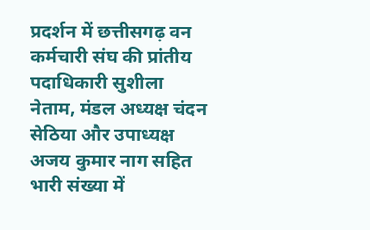प्रदर्शन में छत्तीसगढ़ वन कर्मचारी संघ की प्रांतीय पदाधिकारी सुशीला नेताम, मंडल अध्यक्ष चंदन सेठिया और उपाध्यक्ष अजय कुमार नाग सहित भारी संख्या में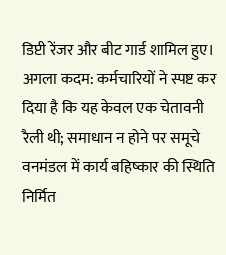डिप्टी रेंजर और बीट गार्ड शामिल हुए।
अगला कदम: कर्मचारियों ने स्पष्ट कर दिया है कि यह केवल एक चेतावनी रैली थी; समाधान न होने पर समूचे वनमंडल में कार्य बहिष्कार की स्थिति निर्मित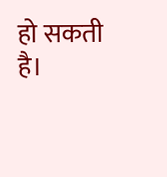हो सकती है।